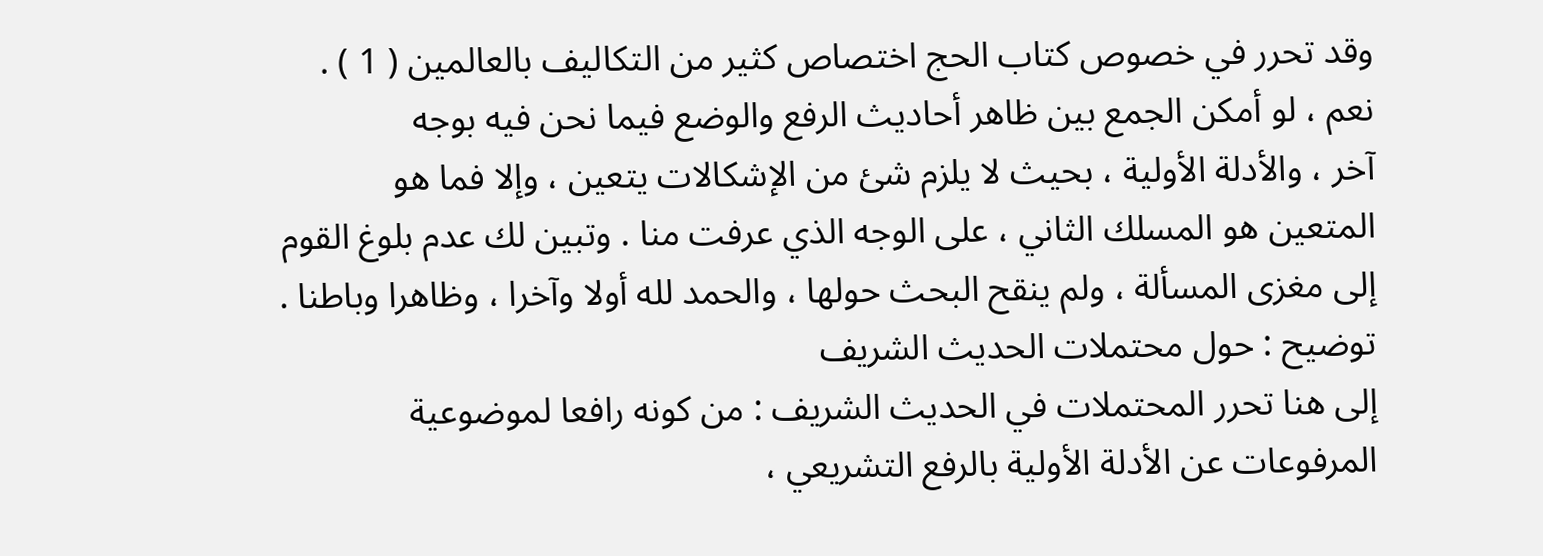وقد تحرر في خصوص كتاب الحج اختصاص كثير من التكاليف بالعالمين ( 1 ) .
نعم ، لو أمكن الجمع بين ظاهر أحاديث الرفع والوضع فيما نحن فيه بوجه
آخر ، والأدلة الأولية ، بحيث لا يلزم شئ من الإشكالات يتعين ، وإلا فما هو
المتعين هو المسلك الثاني ، على الوجه الذي عرفت منا . وتبين لك عدم بلوغ القوم
إلى مغزى المسألة ، ولم ينقح البحث حولها ، والحمد لله أولا وآخرا ، وظاهرا وباطنا .
توضيح : حول محتملات الحديث الشريف
إلى هنا تحرر المحتملات في الحديث الشريف : من كونه رافعا لموضوعية
المرفوعات عن الأدلة الأولية بالرفع التشريعي ،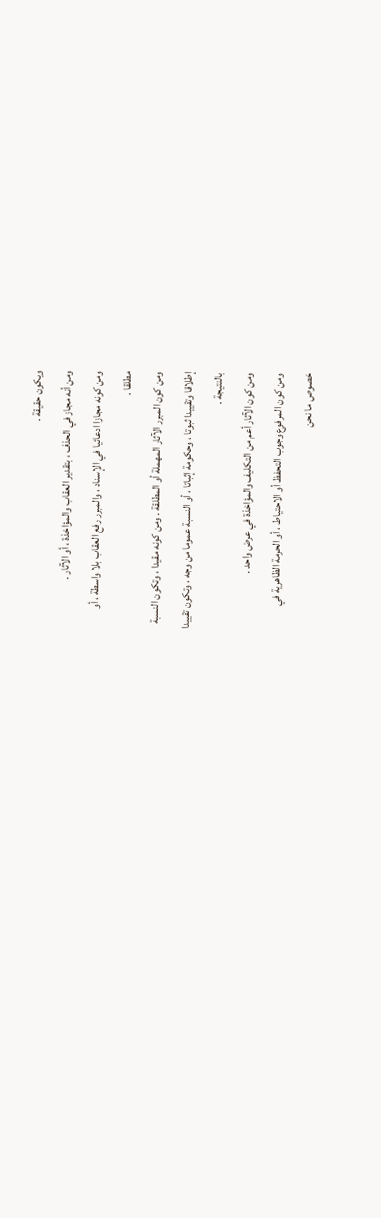ويكون حقيقة .
ومن أنه مجاز في الحذف ، بتقدير العقاب والمؤاخذة ، أو الآثار .
ومن كونه مجازا ادعائيا في الإسناد ، والمبرر رفع العقاب بلا واسطة ، أو
مطلقا .
ومن كون المبرر الآثار المهملة أو المطلقة . ومن كونه مقيدا ، وتكون النسبة
إطلاقا وتقييدا ثبوتا ، وحكومة إثباتا ، أو النسبة عموما من وجه ، وتكون تقييدا
بالنتيجة .
ومن كون الآثار أعم من التكليف والمؤاخذة في عرض واحد .
ومن كون المرفوع وجوب التحفظ أو الاحتياط ، أو الحرمة الظاهرية في
خصوص ما نحن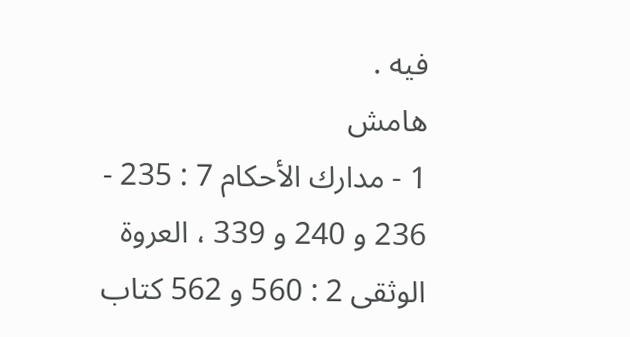فيه .
هامش
1 - مدارك الأحكام 7 : 235 - 236 و 240 و 339 ، العروة الوثقى 2 : 560 و 562 كتاب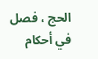الحج ، فصل في أحكام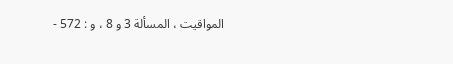المواقيت ، المسألة 3 و 8 ، و : 572 -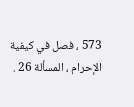573 ، فصل في كيفية
الإحرام ، المسألة 26 .